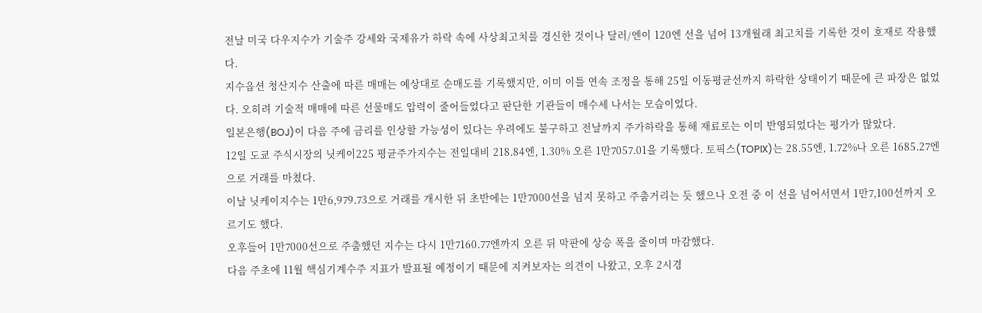전날 미국 다우지수가 기술주 강세와 국제유가 하락 속에 사상최고치를 경신한 것이나 달러/엔이 120엔 선을 넘어 13개월래 최고치를 기록한 것이 호재로 작용했다.
지수옵션 청산지수 산출에 따른 매매는 예상대로 순매도를 기록했지만, 이미 이틀 연속 조정을 통해 25일 이동평균선까지 하락한 상태이기 때문에 큰 파장은 없었다. 오히려 기술적 매매에 따른 선물매도 압력이 줄어들었다고 판단한 기관들이 매수세 나서는 모습이었다.
일본은행(BOJ)이 다음 주에 금리를 인상할 가능성이 있다는 우려에도 불구하고 전날까지 주가하락을 통해 재료로는 이미 반영되었다는 평가가 많았다.
12일 도쿄 주식시장의 닛케이225 평균주가지수는 전일대비 218.84엔, 1.30% 오른 1만7057.01을 기록했다. 토픽스(TOPIX)는 28.55엔, 1.72%나 오른 1685.27엔으로 거래를 마쳤다.
이날 닛케이지수는 1만6,979.73으로 거래를 개시한 뒤 초반에는 1만7000선을 넘지 못하고 주춤거리는 듯 했으나 오전 중 이 선을 넘어서면서 1만7,100선까지 오르기도 했다.
오후들어 1만7000선으로 주춤했던 지수는 다시 1만7160.77엔까지 오른 뒤 막판에 상승 폭을 줄이며 마감했다.
다음 주초에 11월 핵심기계수주 지표가 발표될 예정이기 때문에 지켜보자는 의견이 나왔고, 오후 2시경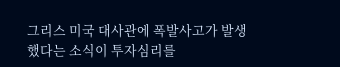그리스 미국 대사관에 폭발사고가 발생했다는 소식이 투자심리를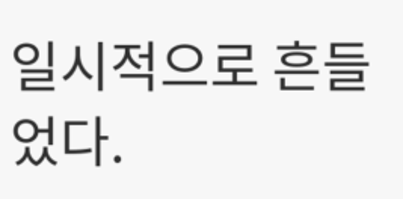일시적으로 흔들었다.